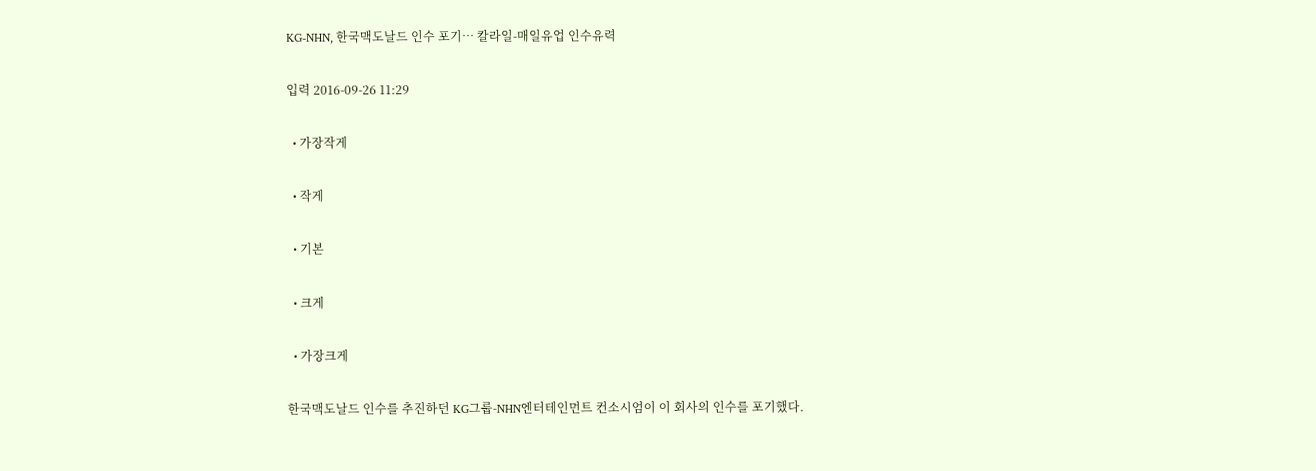KG-NHN, 한국맥도날드 인수 포기… 칼라일-매일유업 인수유력

입력 2016-09-26 11:29

  • 가장작게

  • 작게

  • 기본

  • 크게

  • 가장크게

한국맥도날드 인수를 추진하던 KG그룹-NHN엔터테인먼트 컨소시엄이 이 회사의 인수를 포기했다.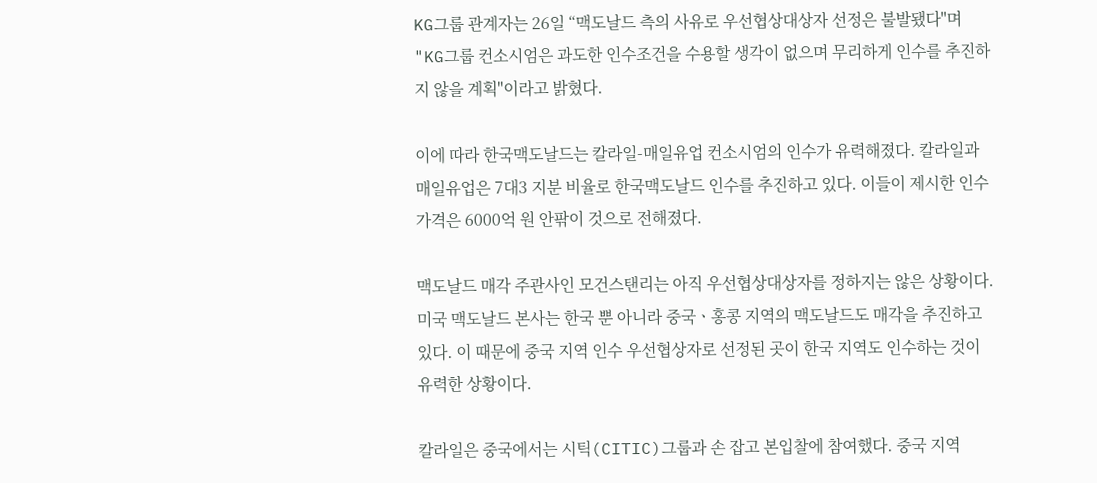KG그룹 관계자는 26일 “맥도날드 측의 사유로 우선협상대상자 선정은 불발됐다"며 "KG그룹 컨소시엄은 과도한 인수조건을 수용할 생각이 없으며 무리하게 인수를 추진하지 않을 계획"이라고 밝혔다.

이에 따라 한국맥도날드는 칼라일-매일유업 컨소시엄의 인수가 유력해졌다. 칼라일과 매일유업은 7대3 지분 비율로 한국맥도날드 인수를 추진하고 있다. 이들이 제시한 인수 가격은 6000억 원 안팎이 것으로 전해졌다.

맥도날드 매각 주관사인 모건스탠리는 아직 우선협상대상자를 정하지는 않은 상황이다. 미국 맥도날드 본사는 한국 뿐 아니라 중국ㆍ홍콩 지역의 맥도날드도 매각을 추진하고 있다. 이 때문에 중국 지역 인수 우선협상자로 선정된 곳이 한국 지역도 인수하는 것이 유력한 상황이다.

칼라일은 중국에서는 시틱(CITIC)그룹과 손 잡고 본입찰에 참여했다. 중국 지역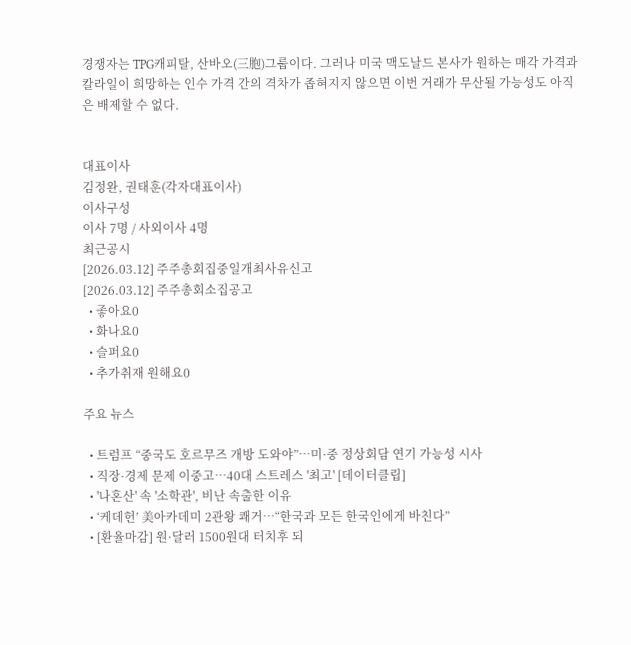경쟁자는 TPG캐피탈, 산바오(三胞)그룹이다. 그러나 미국 맥도날드 본사가 원하는 매각 가격과 칼라일이 희망하는 인수 가격 간의 격차가 좁혀지지 않으면 이번 거래가 무산될 가능성도 아직은 배제할 수 없다.


대표이사
김정완, 권태훈(각자대표이사)
이사구성
이사 7명 / 사외이사 4명
최근공시
[2026.03.12] 주주총회집중일개최사유신고
[2026.03.12] 주주총회소집공고
  • 좋아요0
  • 화나요0
  • 슬퍼요0
  • 추가취재 원해요0

주요 뉴스

  • 트럼프 “중국도 호르무즈 개방 도와야”…미·중 정상회담 연기 가능성 시사
  • 직장·경제 문제 이중고…40대 스트레스 '최고' [데이터클립]
  • '나혼산' 속 '소학관', 비난 속출한 이유
  • ‘케데헌’ 美아카데미 2관왕 쾌거⋯“한국과 모든 한국인에게 바친다”
  • [환율마감] 원·달러 1500원대 터치후 되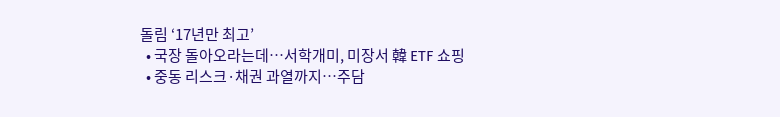돌림 ‘17년만 최고’
  • 국장 돌아오라는데…서학개미, 미장서 韓 ETF 쇼핑
  • 중동 리스크·채권 과열까지…주담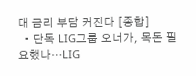대 금리 부담 커진다 [종합]
  • 단독 LIG그룹 오너가, 목돈 필요했나…LIG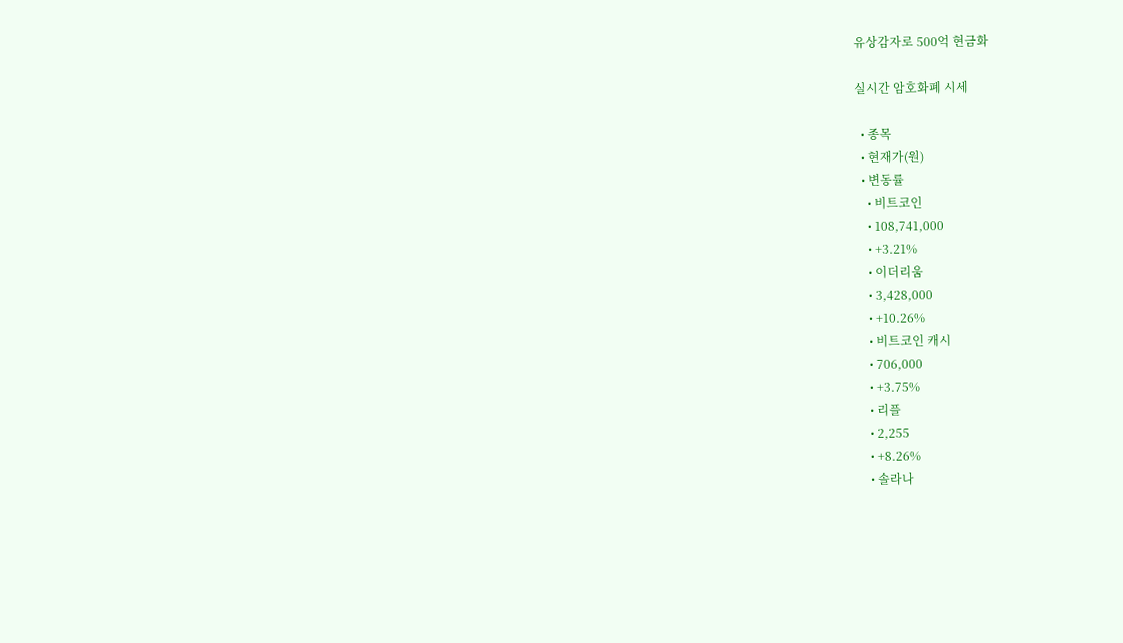유상감자로 500억 현금화

실시간 암호화폐 시세

  • 종목
  • 현재가(원)
  • 변동률
    • 비트코인
    • 108,741,000
    • +3.21%
    • 이더리움
    • 3,428,000
    • +10.26%
    • 비트코인 캐시
    • 706,000
    • +3.75%
    • 리플
    • 2,255
    • +8.26%
    • 솔라나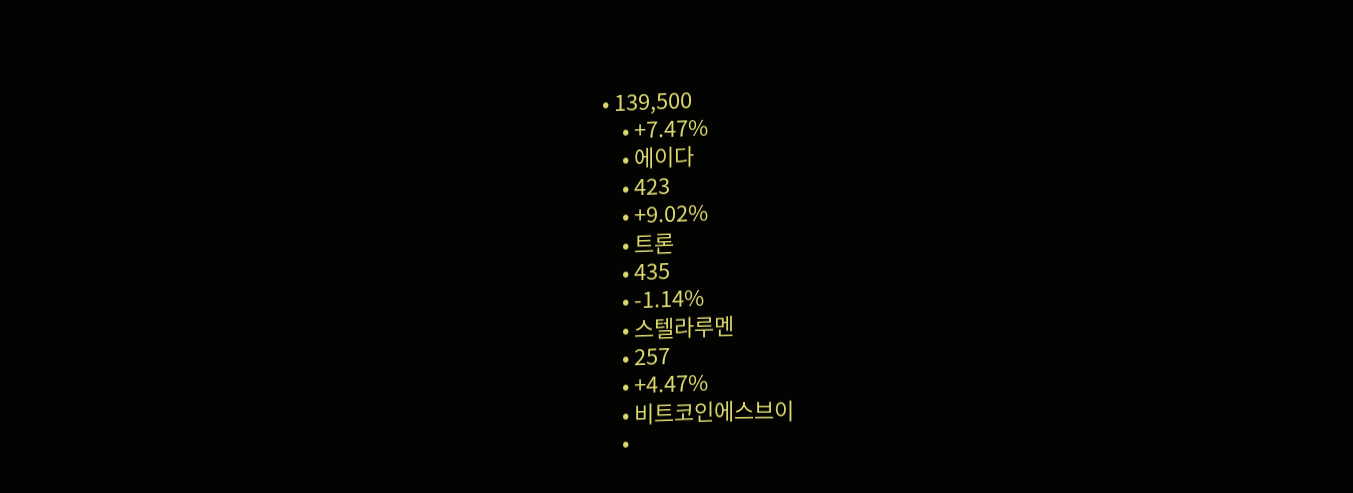• 139,500
    • +7.47%
    • 에이다
    • 423
    • +9.02%
    • 트론
    • 435
    • -1.14%
    • 스텔라루멘
    • 257
    • +4.47%
    • 비트코인에스브이
    •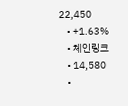22,450
    • +1.63%
    • 체인링크
    • 14,580
    •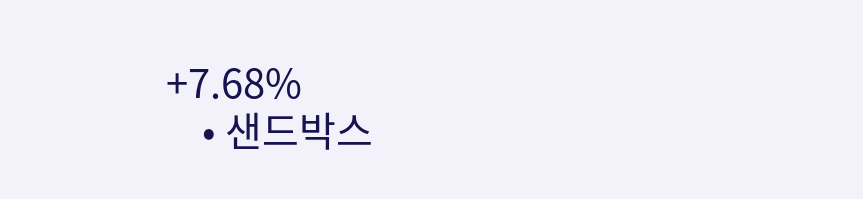+7.68%
    • 샌드박스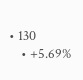• 130
    • +5.69%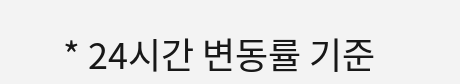* 24시간 변동률 기준